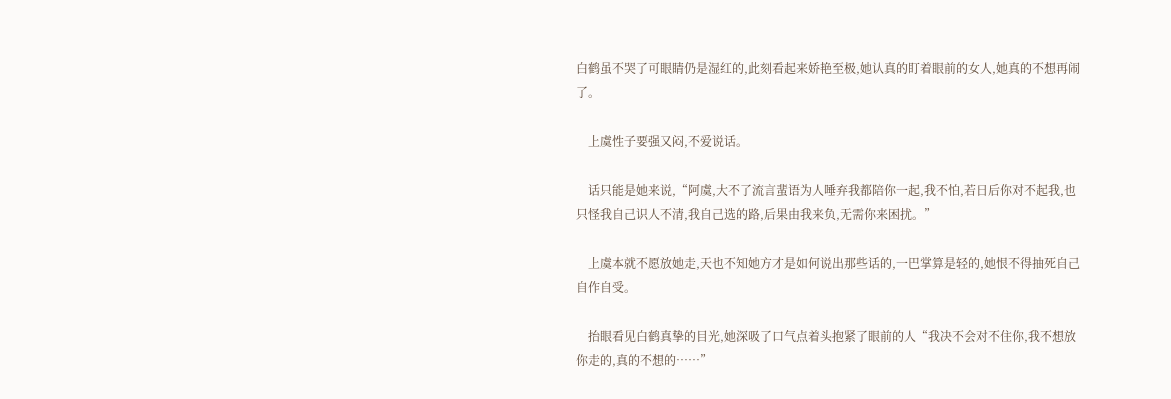白鹤虽不哭了可眼睛仍是湿红的,此刻看起来娇艳至极,她认真的盯着眼前的女人,她真的不想再闹了。

    上虞性子要强又闷,不爱说话。

    话只能是她来说,“阿虞,大不了流言蜚语为人唾弃我都陪你一起,我不怕,若日后你对不起我,也只怪我自己识人不清,我自己选的路,后果由我来负,无需你来困扰。”

    上虞本就不愿放她走,天也不知她方才是如何说出那些话的,一巴掌算是轻的,她恨不得抽死自己自作自受。

    抬眼看见白鹤真挚的目光,她深吸了口气点着头抱紧了眼前的人“我决不会对不住你,我不想放你走的,真的不想的……”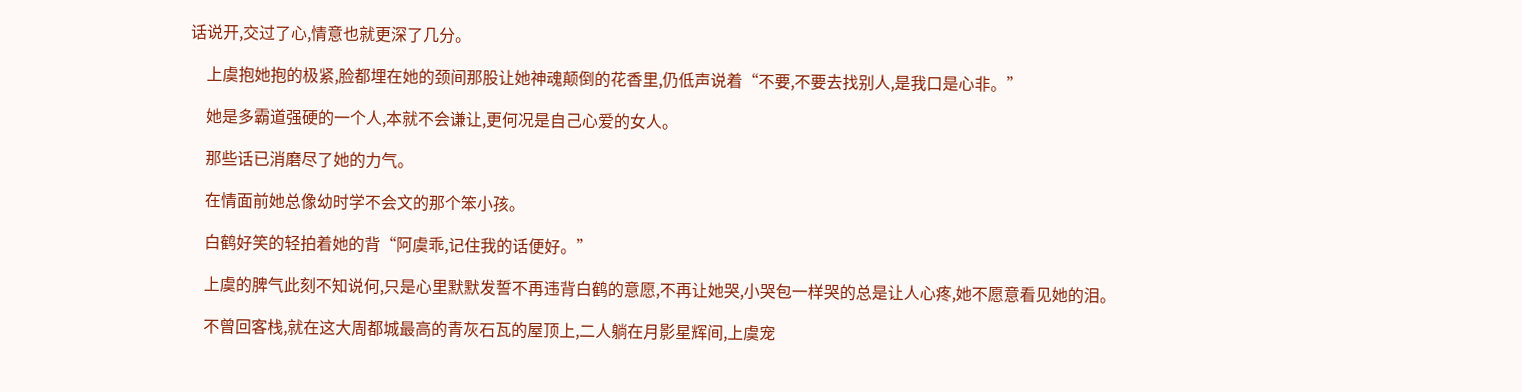话说开,交过了心,情意也就更深了几分。

    上虞抱她抱的极紧,脸都埋在她的颈间那股让她神魂颠倒的花香里,仍低声说着“不要,不要去找别人,是我口是心非。”

    她是多霸道强硬的一个人,本就不会谦让,更何况是自己心爱的女人。

    那些话已消磨尽了她的力气。

    在情面前她总像幼时学不会文的那个笨小孩。

    白鹤好笑的轻拍着她的背“阿虞乖,记住我的话便好。”

    上虞的脾气此刻不知说何,只是心里默默发誓不再违背白鹤的意愿,不再让她哭,小哭包一样哭的总是让人心疼,她不愿意看见她的泪。

    不曾回客栈,就在这大周都城最高的青灰石瓦的屋顶上,二人躺在月影星辉间,上虞宠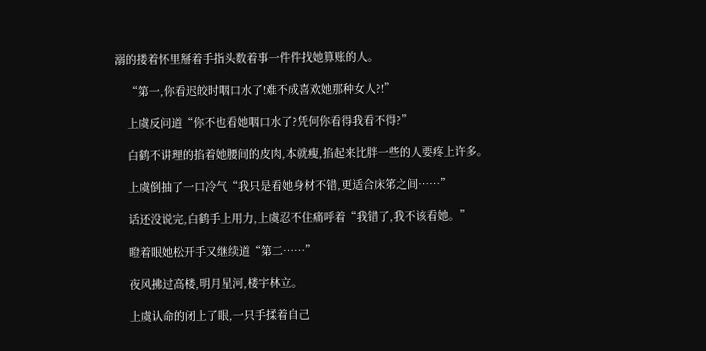溺的搂着怀里掰着手指头数着事一件件找她算账的人。

    “第一,你看迟皎时咽口水了!难不成喜欢她那种女人?!”

    上虞反问道“你不也看她咽口水了?凭何你看得我看不得?”

    白鹤不讲理的掐着她腰间的皮肉,本就瘦,掐起来比胖一些的人要疼上许多。

    上虞倒抽了一口冷气“我只是看她身材不错,更适合床笫之间……”

    话还没说完,白鹤手上用力,上虞忍不住痛呼着“我错了,我不该看她。”

    瞪着眼她松开手又继续道“第二……”

    夜风拂过高楼,明月星河,楼宇林立。

    上虞认命的闭上了眼,一只手揉着自己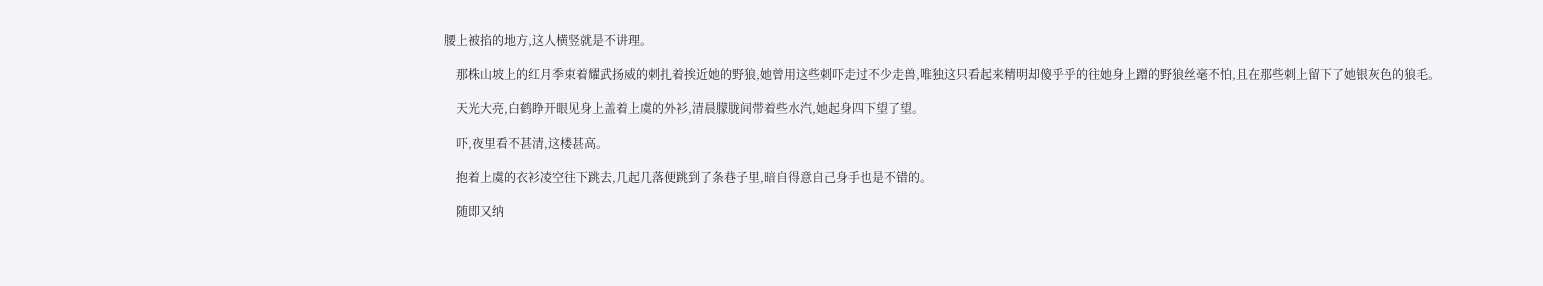腰上被掐的地方,这人横竖就是不讲理。

    那株山坡上的红月季束着耀武扬威的刺扎着挨近她的野狼,她曾用这些刺吓走过不少走兽,唯独这只看起来精明却傻乎乎的往她身上蹭的野狼丝毫不怕,且在那些刺上留下了她银灰色的狼毛。

    天光大亮,白鹤睁开眼见身上盖着上虞的外衫,清晨朦胧间带着些水汽,她起身四下望了望。

    吓,夜里看不甚清,这楼甚高。

    抱着上虞的衣衫凌空往下跳去,几起几落便跳到了条巷子里,暗自得意自己身手也是不错的。

    随即又纳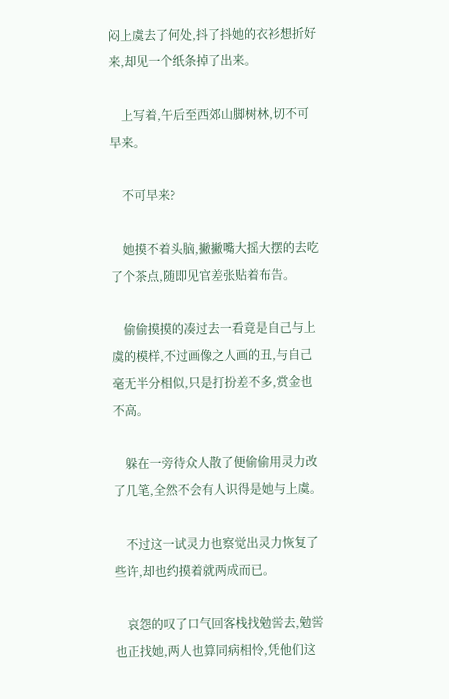闷上虞去了何处,抖了抖她的衣衫想折好来,却见一个纸条掉了出来。

    上写着,午后至西郊山脚树林,切不可早来。

    不可早来?

    她摸不着头脑,撇撇嘴大摇大摆的去吃了个茶点,随即见官差张贴着布告。

    偷偷摸摸的凑过去一看竟是自己与上虞的模样,不过画像之人画的丑,与自己毫无半分相似,只是打扮差不多,赏金也不高。

    躲在一旁待众人散了便偷偷用灵力改了几笔,全然不会有人识得是她与上虞。

    不过这一试灵力也察觉出灵力恢复了些许,却也约摸着就两成而已。

    哀怨的叹了口气回客栈找勉喾去,勉喾也正找她,两人也算同病相怜,凭他们这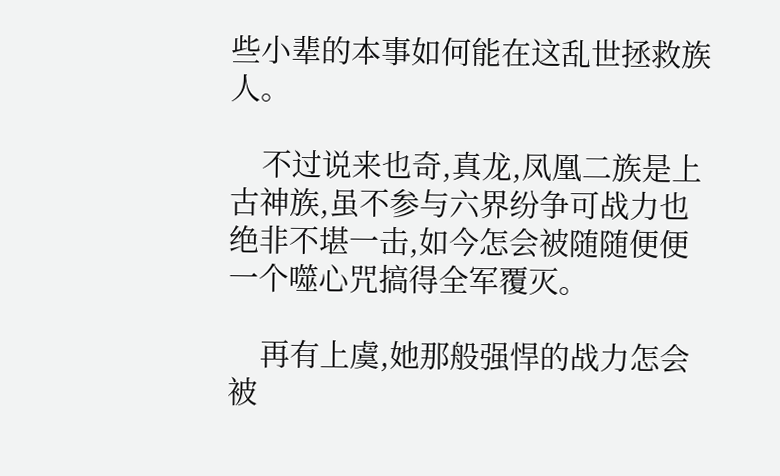些小辈的本事如何能在这乱世拯救族人。

    不过说来也奇,真龙,凤凰二族是上古神族,虽不参与六界纷争可战力也绝非不堪一击,如今怎会被随随便便一个噬心咒搞得全军覆灭。

    再有上虞,她那般强悍的战力怎会被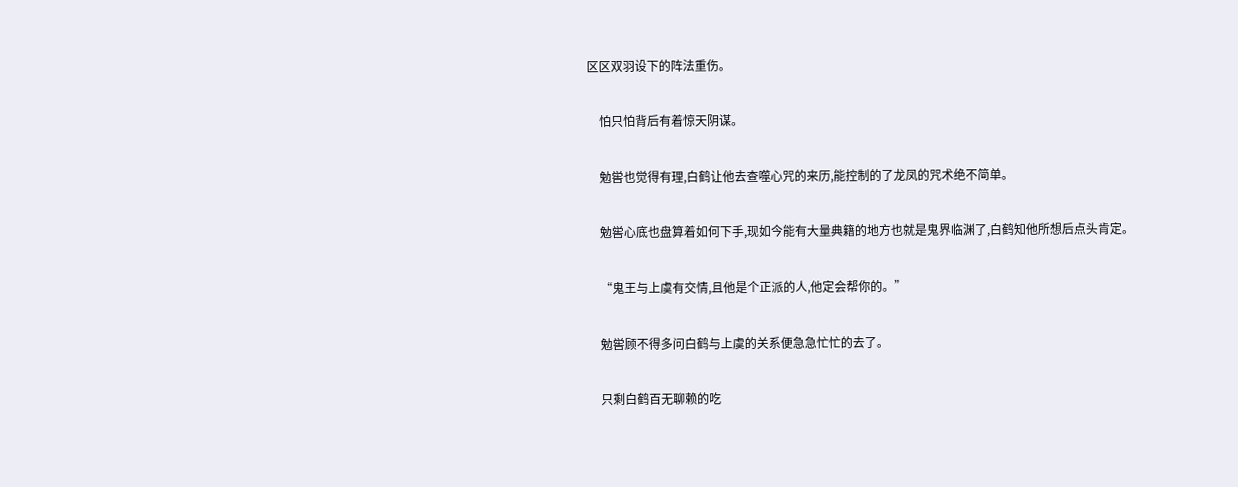区区双羽设下的阵法重伤。

    怕只怕背后有着惊天阴谋。

    勉喾也觉得有理,白鹤让他去查噬心咒的来历,能控制的了龙凤的咒术绝不简单。

    勉喾心底也盘算着如何下手,现如今能有大量典籍的地方也就是鬼界临渊了,白鹤知他所想后点头肯定。

    “鬼王与上虞有交情,且他是个正派的人,他定会帮你的。”

    勉喾顾不得多问白鹤与上虞的关系便急急忙忙的去了。

    只剩白鹤百无聊赖的吃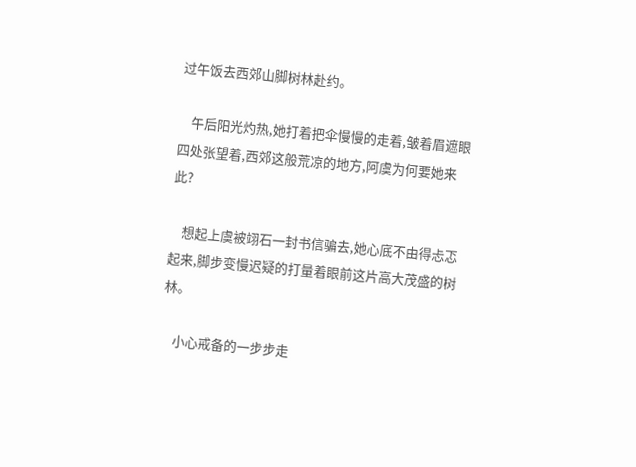过午饭去西郊山脚树林赴约。

    午后阳光灼热,她打着把伞慢慢的走着,皱着眉遮眼四处张望着,西郊这般荒凉的地方,阿虞为何要她来此?

    想起上虞被翊石一封书信骗去,她心底不由得忐忑起来,脚步变慢迟疑的打量着眼前这片高大茂盛的树林。

    小心戒备的一步步走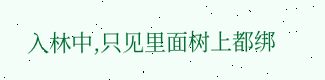入林中,只见里面树上都绑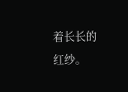着长长的红纱。